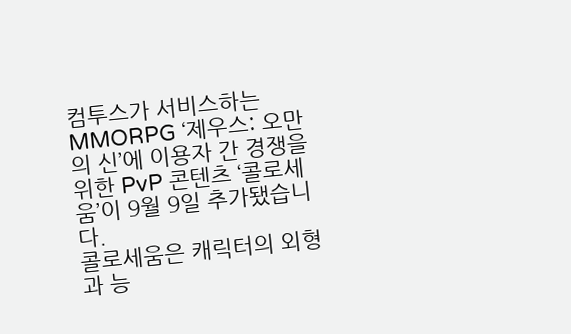컴투스가 서비스하는 MMORPG ‘제우스: 오만의 신’에 이용자 간 경쟁을 위한 PvP 콘텐츠 ‘콜로세움’이 9월 9일 추가됐습니다.
콜로세움은 캐릭터의 외형과 능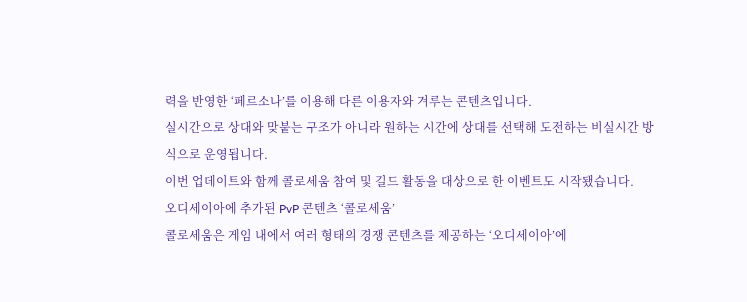력을 반영한 ‘페르소나’를 이용해 다른 이용자와 겨루는 콘텐츠입니다.
실시간으로 상대와 맞붙는 구조가 아니라 원하는 시간에 상대를 선택해 도전하는 비실시간 방식으로 운영됩니다.
이번 업데이트와 함께 콜로세움 참여 및 길드 활동을 대상으로 한 이벤트도 시작됐습니다.
오디세이아에 추가된 PvP 콘텐츠 ‘콜로세움’
콜로세움은 게임 내에서 여러 형태의 경쟁 콘텐츠를 제공하는 ‘오디세이아’에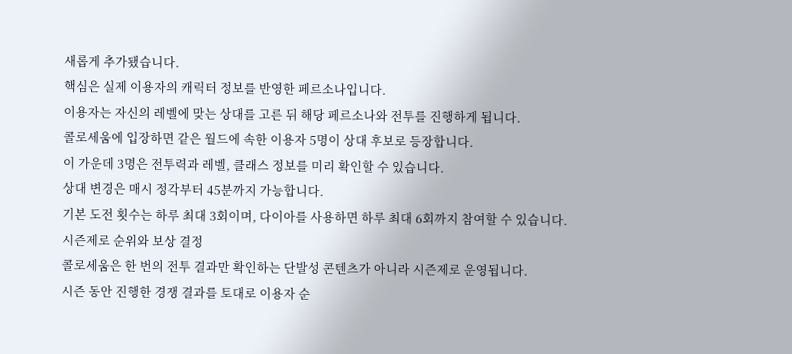새롭게 추가됐습니다.
핵심은 실제 이용자의 캐릭터 정보를 반영한 페르소나입니다.
이용자는 자신의 레벨에 맞는 상대를 고른 뒤 해당 페르소나와 전투를 진행하게 됩니다.
콜로세움에 입장하면 같은 월드에 속한 이용자 5명이 상대 후보로 등장합니다.
이 가운데 3명은 전투력과 레벨, 클래스 정보를 미리 확인할 수 있습니다.
상대 변경은 매시 정각부터 45분까지 가능합니다.
기본 도전 횟수는 하루 최대 3회이며, 다이아를 사용하면 하루 최대 6회까지 참여할 수 있습니다.
시즌제로 순위와 보상 결정
콜로세움은 한 번의 전투 결과만 확인하는 단발성 콘텐츠가 아니라 시즌제로 운영됩니다.
시즌 동안 진행한 경쟁 결과를 토대로 이용자 순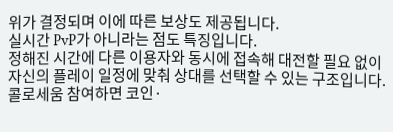위가 결정되며 이에 따른 보상도 제공됩니다.
실시간 PvP가 아니라는 점도 특징입니다.
정해진 시간에 다른 이용자와 동시에 접속해 대전할 필요 없이 자신의 플레이 일정에 맞춰 상대를 선택할 수 있는 구조입니다.
콜로세움 참여하면 코인·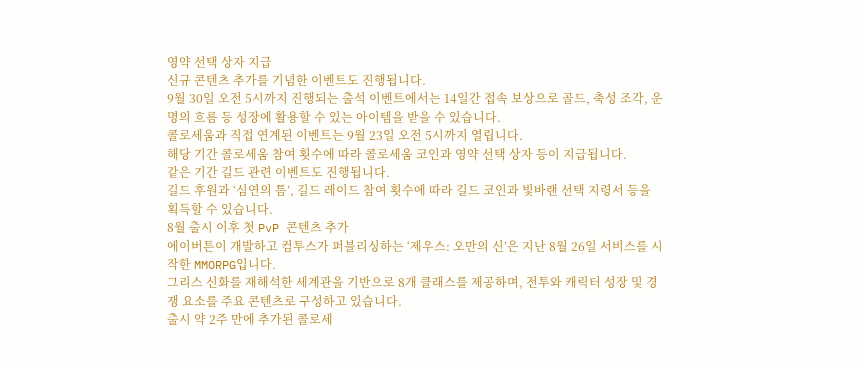영약 선택 상자 지급
신규 콘텐츠 추가를 기념한 이벤트도 진행됩니다.
9월 30일 오전 5시까지 진행되는 출석 이벤트에서는 14일간 접속 보상으로 골드, 축성 조각, 운명의 흐름 등 성장에 활용할 수 있는 아이템을 받을 수 있습니다.
콜로세움과 직접 연계된 이벤트는 9월 23일 오전 5시까지 열립니다.
해당 기간 콜로세움 참여 횟수에 따라 콜로세움 코인과 영약 선택 상자 등이 지급됩니다.
같은 기간 길드 관련 이벤트도 진행됩니다.
길드 후원과 ‘심연의 틈’, 길드 레이드 참여 횟수에 따라 길드 코인과 빛바랜 선택 지령서 등을 획득할 수 있습니다.
8월 출시 이후 첫 PvP 콘텐츠 추가
에이버튼이 개발하고 컴투스가 퍼블리싱하는 ‘제우스: 오만의 신’은 지난 8월 26일 서비스를 시작한 MMORPG입니다.
그리스 신화를 재해석한 세계관을 기반으로 8개 클래스를 제공하며, 전투와 캐릭터 성장 및 경쟁 요소를 주요 콘텐츠로 구성하고 있습니다.
출시 약 2주 만에 추가된 콜로세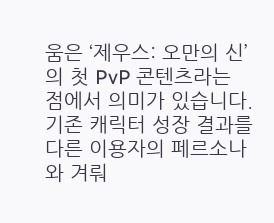움은 ‘제우스: 오만의 신’의 첫 PvP 콘텐츠라는 점에서 의미가 있습니다.
기존 캐릭터 성장 결과를 다른 이용자의 페르소나와 겨뤄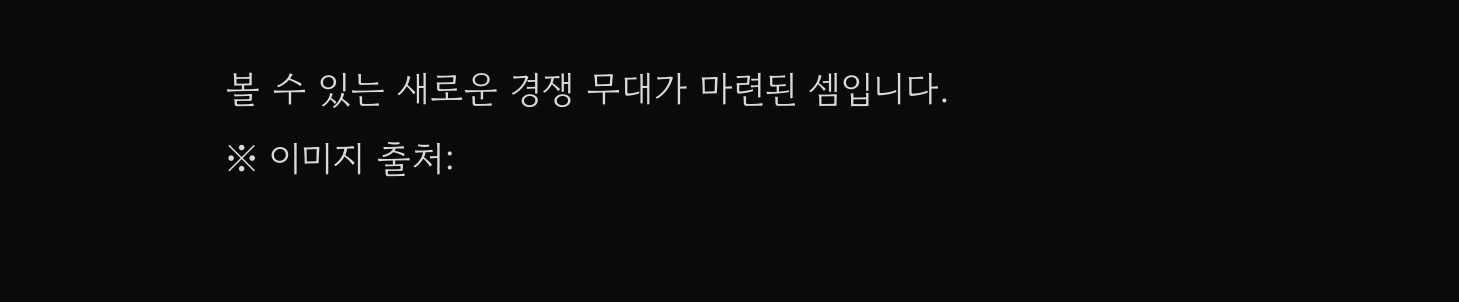볼 수 있는 새로운 경쟁 무대가 마련된 셈입니다.
※ 이미지 출처: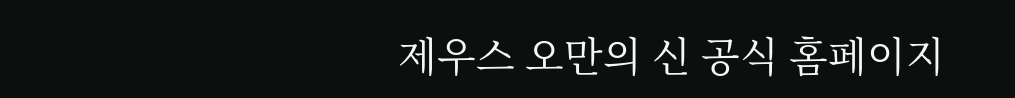제우스 오만의 신 공식 홈페이지